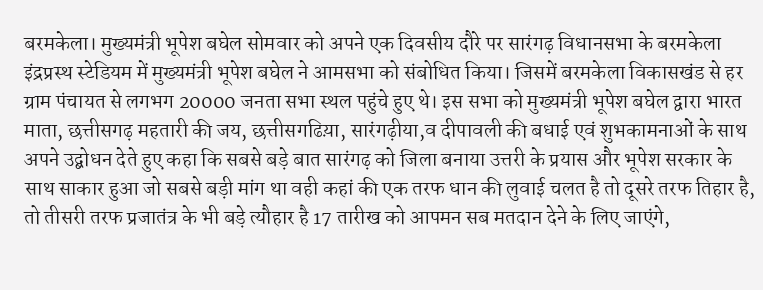बरमकेला। मुख्यमंत्री भूपेश बघेल सोमवार को अपने एक दिवसीय दौरे पर सारंगढ़ विधानसभा के बरमकेला इंद्रप्रस्थ स्टेडियम में मुख्यमंत्री भूपेश बघेल ने आमसभा को संबोधित किया। जिसमें बरमकेला विकासखंड से हर ग्राम पंचायत से लगभग 20000 जनता सभा स्थल पहुंचे हुए थे। इस सभा को मुख्यमंत्री भूपेश बघेल द्वारा भारत माता, छत्तीसगढ़ महतारी की जय, छत्तीसगढिय़ा, सारंगढ़ीया,व दीपावली की बधाई एवं शुभकामनाओं के साथ अपने उद्बोधन देते हुए कहा कि सबसे बड़े बात सारंगढ़ को जिला बनाया उत्तरी के प्रयास और भूपेश सरकार के साथ साकार हुआ जो सबसे बड़ी मांग था वही कहां की एक तरफ धान की लुवाई चलत है तो दूसरे तरफ तिहार है, तो तीसरी तरफ प्रजातंत्र के भी बड़े त्यौहार है 17 तारीख को आपमन सब मतदान देने के लिए जाएंगे,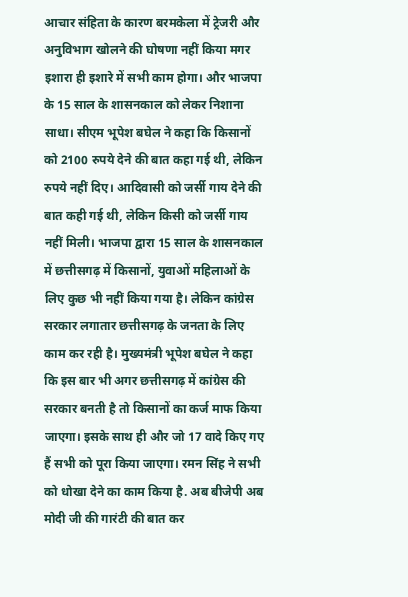आचार संहिता के कारण बरमकेला में ट्रेजरी और अनुविभाग खोलने की घोषणा नहीं किया मगर इशारा ही इशारे में सभी काम होगा। और भाजपा के 15 साल के शासनकाल को लेकर निशाना साधा। सीएम भूपेश बघेल ने कहा कि किसानों को 2100 रुपये देने की बात कहा गई थी, लेकिन रुपये नहीं दिए। आदिवासी को जर्सी गाय देने की बात कही गई थी, लेकिन किसी को जर्सी गाय नहीं मिली। भाजपा द्वारा 15 साल के शासनकाल में छत्तीसगढ़ में किसानों, युवाओं महिलाओं के लिए कुछ भी नहीं किया गया है। लेकिन कांग्रेस सरकार लगातार छत्तीसगढ़ के जनता के लिए काम कर रही है। मुख्यमंत्री भूपेश बघेल ने कहा कि इस बार भी अगर छत्तीसगढ़ में कांग्रेस की सरकार बनती है तो किसानों का कर्ज माफ किया जाएगा। इसके साथ ही और जो 17 वादे किए गए हैं सभी को पूरा किया जाएगा। रमन सिंह ने सभी को धोखा देने का काम किया है. अब बीजेपी अब मोदी जी की गारंटी की बात कर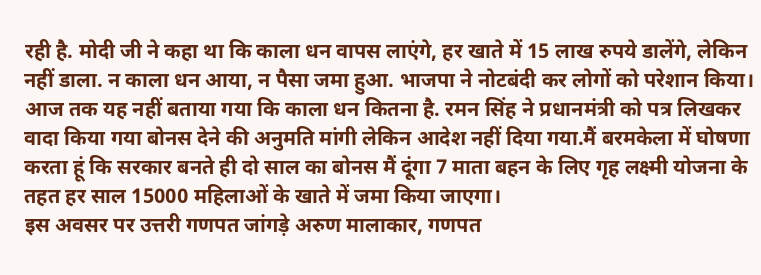रही है. मोदी जी ने कहा था कि काला धन वापस लाएंगे, हर खाते में 15 लाख रुपये डालेंगे, लेकिन नहीं डाला. न काला धन आया, न पैसा जमा हुआ. भाजपा ने नोटबंदी कर लोगों को परेशान किया। आज तक यह नहीं बताया गया कि काला धन कितना है. रमन सिंह ने प्रधानमंत्री को पत्र लिखकर वादा किया गया बोनस देने की अनुमति मांगी लेकिन आदेश नहीं दिया गया.मैं बरमकेला में घोषणा करता हूं कि सरकार बनते ही दो साल का बोनस मैं दूंगा 7 माता बहन के लिए गृह लक्ष्मी योजना के तहत हर साल 15000 महिलाओं के खाते में जमा किया जाएगा।
इस अवसर पर उत्तरी गणपत जांगड़े अरुण मालाकार, गणपत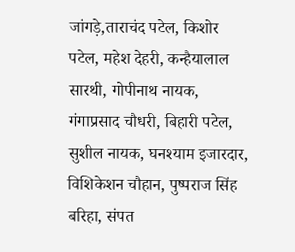जांगड़े,ताराचंद पटेल, किशोर पटेल, महेश देहरी, कन्हैयालाल सारथी, गोपीनाथ नायक, गंगाप्रसाद चौधरी, बिहारी पटेल, सुशील नायक, घनश्याम इजारदार, विशिकेशन चौहान, पुष्पराज सिंह बरिहा, संपत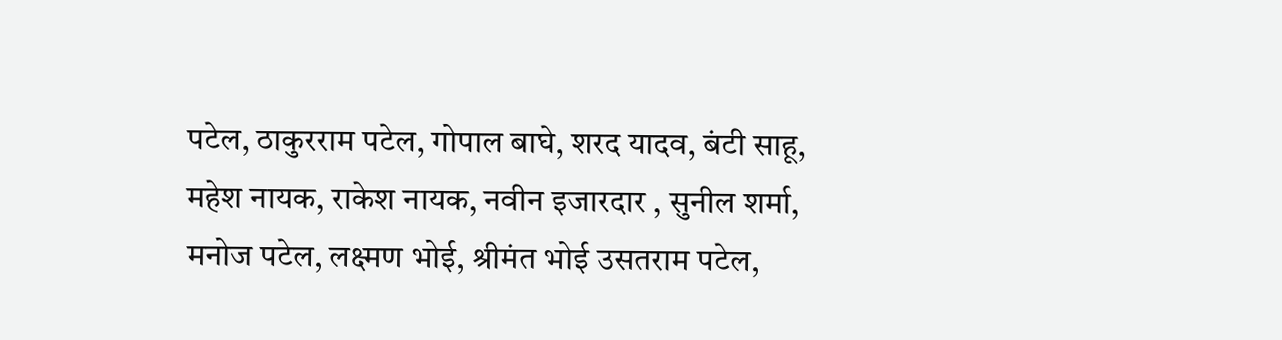पटेल, ठाकुरराम पटेल, गोपाल बाघे, शरद यादव, बंटी साहू, महेश नायक, राकेश नायक, नवीन इजारदार , सुनील शर्मा, मनोज पटेल, लक्ष्मण भोई, श्रीमंत भोई उसतराम पटेल,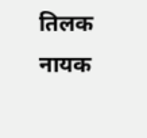तिलक नायक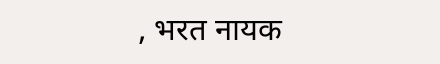, भरत नायक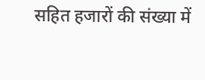सहित हजारों की संख्या में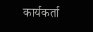कार्यकर्ता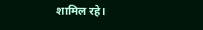शामिल रहे।